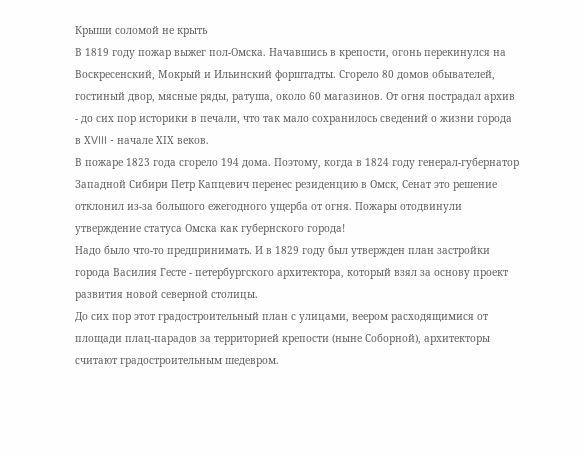Крыши соломой не крыть
В 1819 году пожар выжег пол-Омска. Начавшись в крепости, огонь перекинулся на Воскресенский, Мокрый и Ильинский форштадты. Сгорело 80 домов обывателей, гостиный двор, мясные ряды, ратуша, около 60 магазинов. От огня пострадал архив - до сих пор историки в печали, что так мало сохранилось сведений о жизни города в ХVIII - начале ХIХ веков.
В пожаре 1823 года сгорело 194 дома. Поэтому, когда в 1824 году генерал-губернатор Западной Сибири Петр Капцевич перенес резиденцию в Омск, Сенат это решение отклонил из-за большого ежегодного ущерба от огня. Пожары отодвинули утверждение статуса Омска как губернского города!
Надо было что-то предпринимать. И в 1829 году был утвержден план застройки города Василия Гесте - петербургского архитектора, который взял за основу проект развития новой северной столицы.
До сих пор этот градостроительный план с улицами, веером расходящимися от площади плац-парадов за территорией крепости (ныне Соборной), архитекторы считают градостроительным шедевром.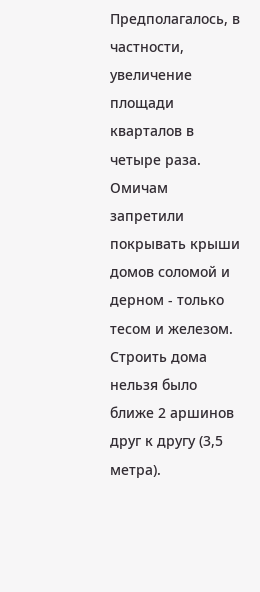Предполагалось, в частности, увеличение площади кварталов в четыре раза. Омичам запретили покрывать крыши домов соломой и дерном - только тесом и железом. Строить дома нельзя было ближе 2 аршинов друг к другу (3,5 метра).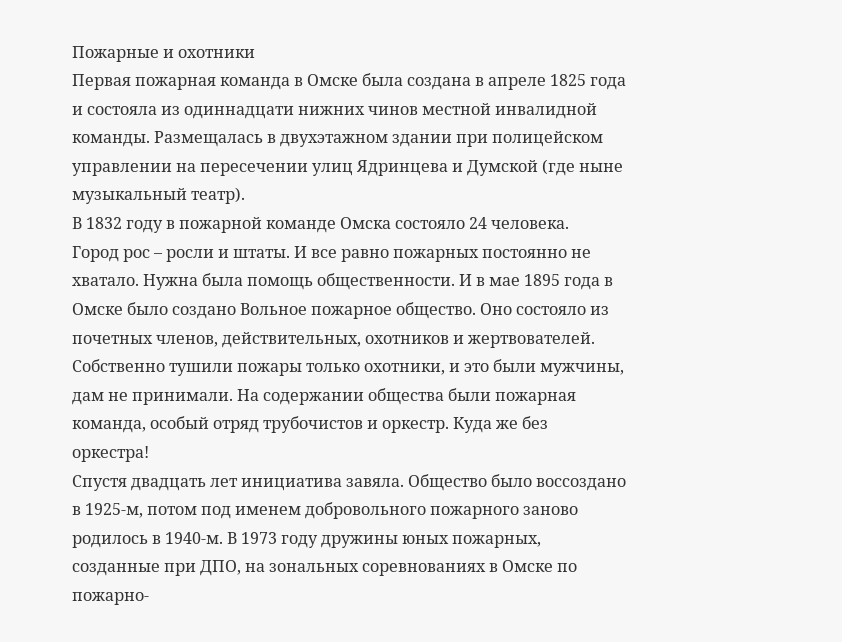Пожарные и охотники
Первая пожарная команда в Омске была создана в апреле 1825 года и состояла из одиннадцати нижних чинов местной инвалидной команды. Размещалась в двухэтажном здании при полицейском управлении на пересечении улиц Ядринцева и Думской (где ныне музыкальный театр).
В 1832 году в пожарной команде Омска состояло 24 человека.
Город рос – росли и штаты. И все равно пожарных постоянно не хватало. Нужна была помощь общественности. И в мае 1895 года в Омске было создано Вольное пожарное общество. Оно состояло из почетных членов, действительных, охотников и жертвователей. Собственно тушили пожары только охотники, и это были мужчины, дам не принимали. На содержании общества были пожарная команда, особый отряд трубочистов и оркестр. Куда же без оркестра!
Спустя двадцать лет инициатива завяла. Общество было воссоздано в 1925-м, потом под именем добровольного пожарного заново родилось в 1940-м. В 1973 году дружины юных пожарных, созданные при ДПО, на зональных соревнованиях в Омске по пожарно-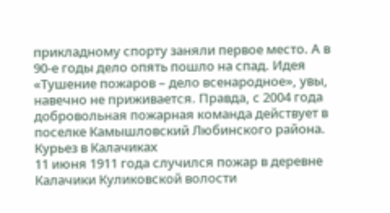прикладному спорту заняли первое место. А в 90-е годы дело опять пошло на спад. Идея «Тушение пожаров – дело всенародное», увы, навечно не приживается. Правда, с 2004 года добровольная пожарная команда действует в поселке Камышловский Любинского района.
Курьез в Калачиках
11 июня 1911 года случился пожар в деревне Калачики Куликовской волости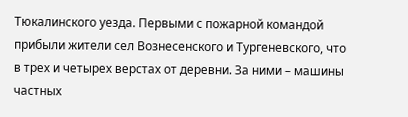Тюкалинского уезда. Первыми с пожарной командой прибыли жители сел Вознесенского и Тургеневского, что в трех и четырех верстах от деревни. За ними – машины частных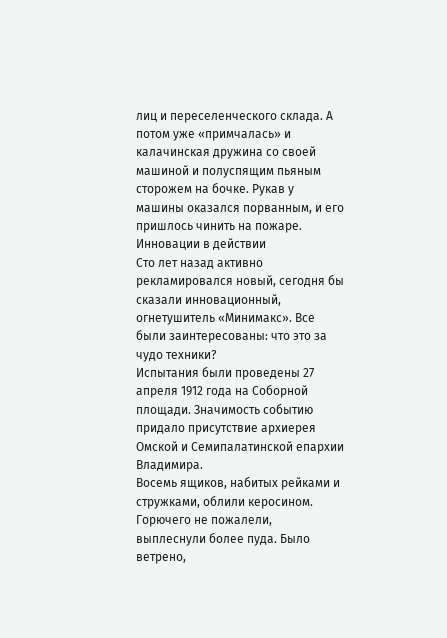лиц и переселенческого склада. А потом уже «примчалась» и калачинская дружина со своей машиной и полуспящим пьяным сторожем на бочке. Рукав у машины оказался порванным, и его пришлось чинить на пожаре.
Инновации в действии
Сто лет назад активно рекламировался новый, сегодня бы сказали инновационный, огнетушитель «Минимакс». Все были заинтересованы: что это за чудо техники?
Испытания были проведены 27 апреля 1912 года на Соборной площади. Значимость событию придало присутствие архиерея Омской и Семипалатинской епархии Владимира.
Восемь ящиков, набитых рейками и стружками, облили керосином. Горючего не пожалели, выплеснули более пуда. Было ветрено,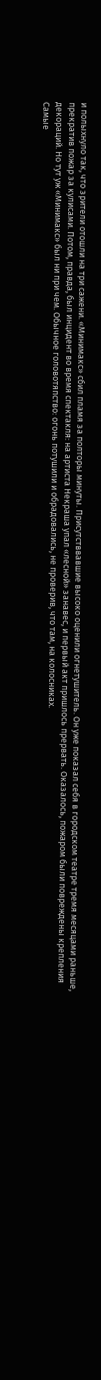и полыхнуло так, что зрители отошли на три сажени. «Минимакс» сбил пламя за полторы минуты. Присутстввавшие высоко оценили огнетушитель. Он уже показал себя в городском театре тремя месяцами раньше, прекратив пожар за кулисами. Потом, правда, был инцидент во время спектакля: на артиста Некраша упал «лесной» занавес, и первый акт пришлось прервать. Оказалось, пожаром были повреждены крепления декораций. Но тут уж «Минимакс» был ни при чем. Обычное головотяпство: огонь потушили и обрадовались, не проверив, что там, на колосниках.
Самые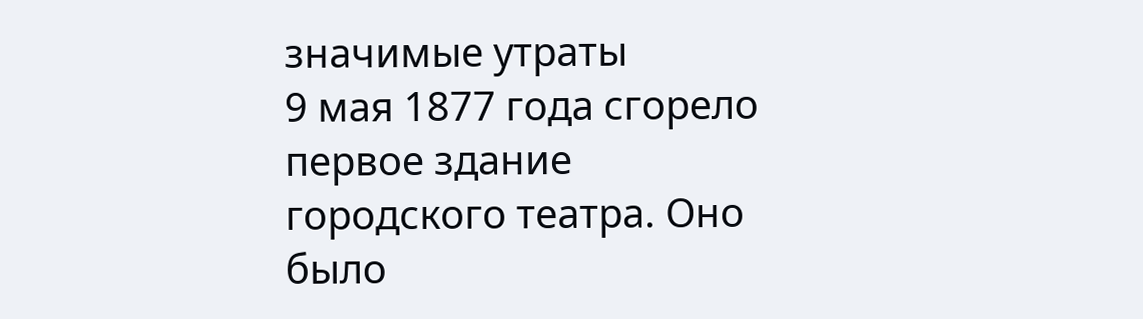значимые утраты
9 мая 1877 года сгорело первое здание городского театра. Оно было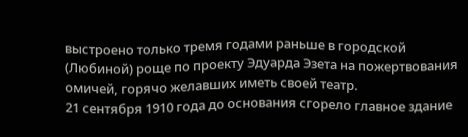выстроено только тремя годами раньше в городской (Любиной) роще по проекту Эдуарда Эзета на пожертвования омичей, горячо желавших иметь своей театр.
21 сентября 1910 года до основания сгорело главное здание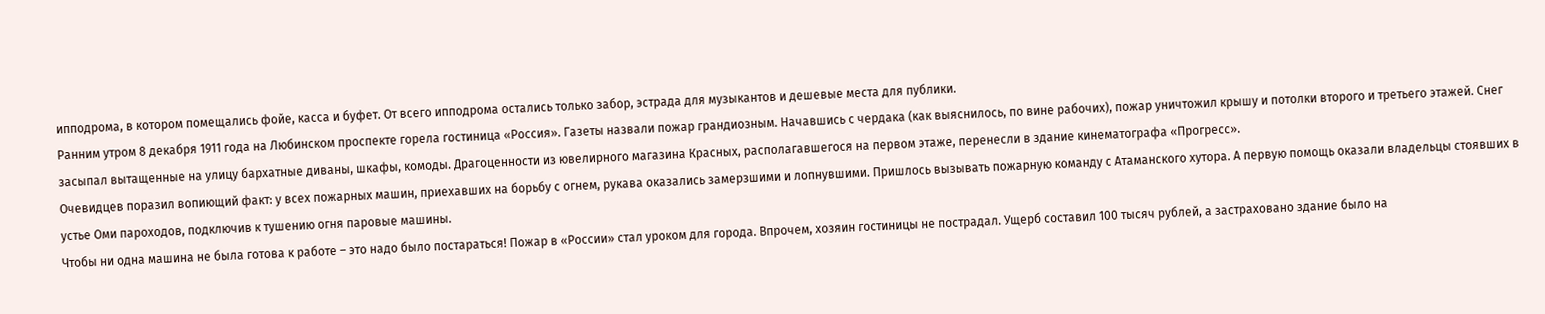ипподрома, в котором помещались фойе, касса и буфет. От всего ипподрома остались только забор, эстрада для музыкантов и дешевые места для публики.
Ранним утром 8 декабря 1911 года на Любинском проспекте горела гостиница «Россия». Газеты назвали пожар грандиозным. Начавшись с чердака (как выяснилось, по вине рабочих), пожар уничтожил крышу и потолки второго и третьего этажей. Снег засыпал вытащенные на улицу бархатные диваны, шкафы, комоды. Драгоценности из ювелирного магазина Красных, располагавшегося на первом этаже, перенесли в здание кинематографа «Прогресс».
Очевидцев поразил вопиющий факт: у всех пожарных машин, приехавших на борьбу с огнем, рукава оказались замерзшими и лопнувшими. Пришлось вызывать пожарную команду с Атаманского хутора. А первую помощь оказали владельцы стоявших в устье Оми пароходов, подключив к тушению огня паровые машины.
Чтобы ни одна машина не была готова к работе – это надо было постараться! Пожар в «России» стал уроком для города. Впрочем, хозяин гостиницы не пострадал. Ущерб составил 100 тысяч рублей, а застраховано здание было на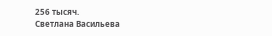256 тысяч.
Светлана Васильева